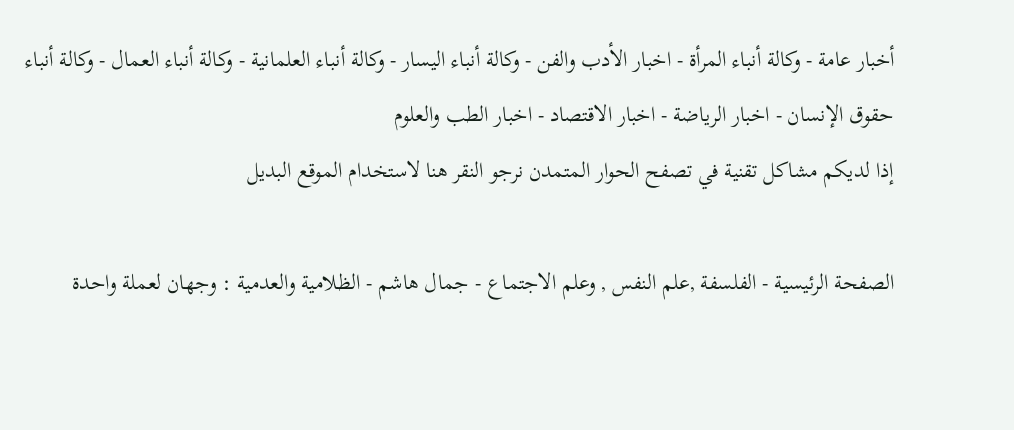أخبار عامة - وكالة أنباء المرأة - اخبار الأدب والفن - وكالة أنباء اليسار - وكالة أنباء العلمانية - وكالة أنباء العمال - وكالة أنباء حقوق الإنسان - اخبار الرياضة - اخبار الاقتصاد - اخبار الطب والعلوم
إذا لديكم مشاكل تقنية في تصفح الحوار المتمدن نرجو النقر هنا لاستخدام الموقع البديل

الصفحة الرئيسية - الفلسفة ,علم النفس , وعلم الاجتماع - جمال هاشم - الظلامية والعدمية : وجهان لعملة واحدة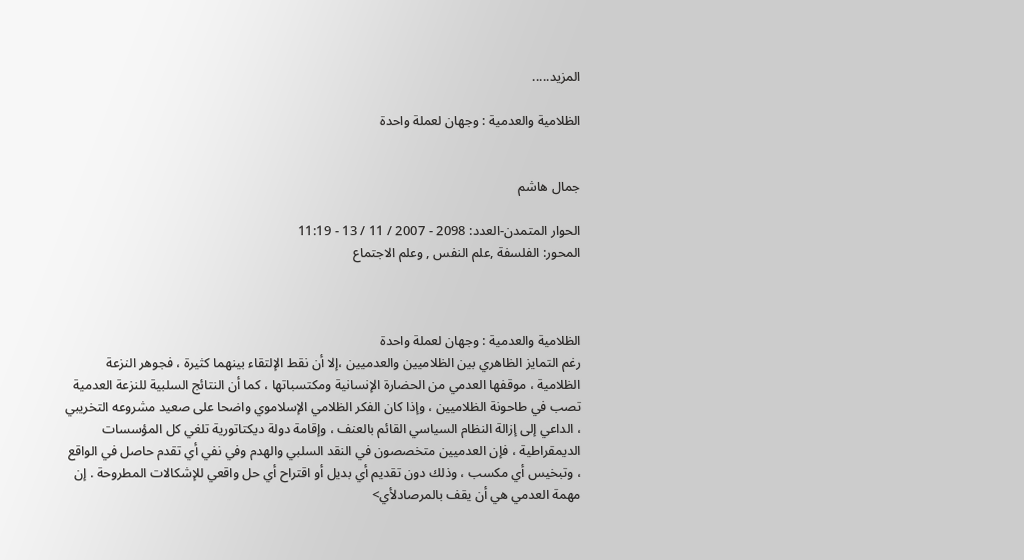المزيد.....

الظلامية والعدمية : وجهان لعملة واحدة


جمال هاشم

الحوار المتمدن-العدد: 2098 - 2007 / 11 / 13 - 11:19
المحور: الفلسفة ,علم النفس , وعلم الاجتماع



الظلامية والعدمية : وجهان لعملة واحدة
رغم التمايز الظاهري بين الظلاميين والعدميين ،إلا أن نقط الإلتقاء بينهما كثيرة ، فجوهر النزعة الظلامية ، موقفها العدمي من الحضارة الإنسانية ومكتسباتها ، كما أن النتائج السلبية للنزعة العدمية تصب في طاحونة الظلاميين ، وإذا كان الفكر الظلامي الإسلاموي واضحا على صعيد مشروعه التخريبي ، الداعي إلى إزالة النظام السياسي القائم بالعنف ، وإقامة دولة ديكتاتورية تلغي كل المؤسسات الديمقراطية ، فإن العدميين متخصصون في النقد السلبي والهدم وفي نفي أي تقدم حاصل في الواقع ، وتبخيس أي مكسب ، وذلك دون تقديم أي بديل أو اقتراح أي حل واقعي للإشكالات المطروحة . إن مهمة العدمي هي أن يقف بالمرصادلأي>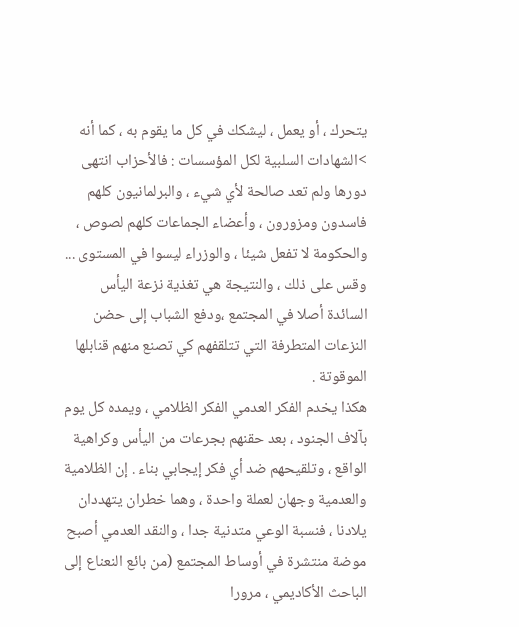يتحرك ، أو يعمل ، ليشكك في كل ما يقوم به ، كما أنه >الشهادات السلبية لكل المؤسسات : فالأحزاب انتهى دورها ولم تعد صالحة لأي شيء ، والبرلمانيون كلهم فاسدون ومزورون ، وأعضاء الجماعات كلهم لصوص ، والحكومة لا تفعل شيئا ، والوزراء ليسوا في المستوى ... وقس على ذلك ، والنتيجة هي تغذية نزعة اليأس السائدة أصلا في المجتمع ،ودفع الشباب إلى حضن النزعات المتطرفة التي تتلقفهم كي تصنع منهم قنابلها الموقوتة .
هكذا يخدم الفكر العدمي الفكر الظلامي ، ويمده كل يوم بآلاف الجنود ، بعد حقنهم بجرعات من اليأس وكراهية الواقع ، وتلقيحهم ضد أي فكر إيجابي بناء . إن الظلامية والعدمية وجهان لعملة واحدة ، وهما خطران يتهددان يلادنا ، فنسبة الوعي متدنية جدا ، والنقد العدمي أصبح موضة منتشرة في أوساط المجتمع (من بائع النعناع إلى الباحث الأكاديمي ، مرورا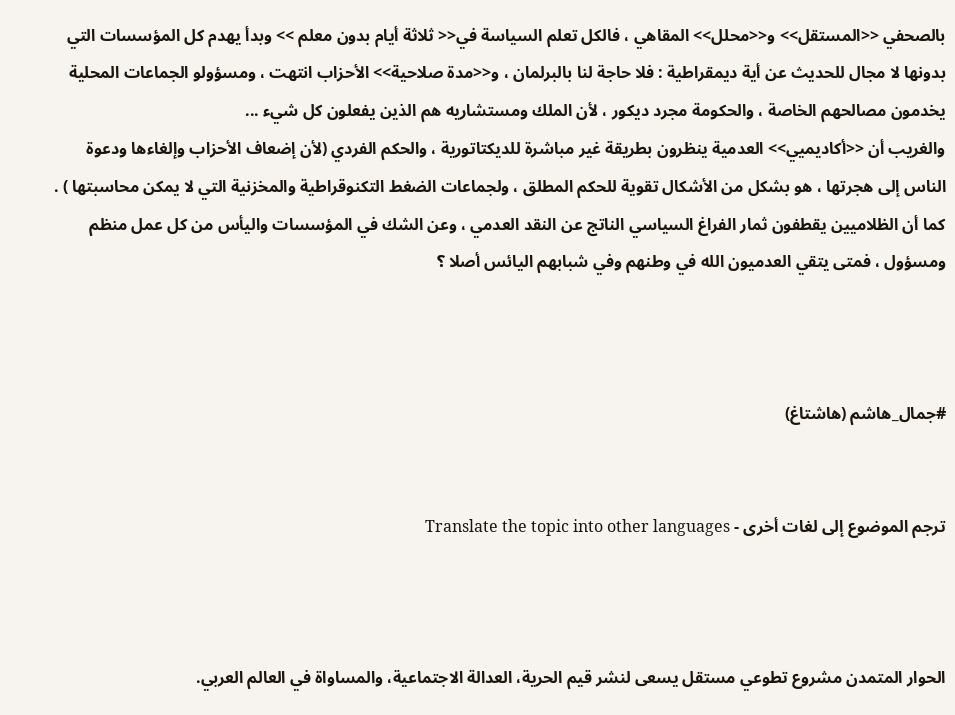بالصحفي <<المستقل>> و<<محلل>> المقاهي ، فالكل تعلم السياسة في<< ثلاثة أيام بدون معلم >> وبدأ يهدم كل المؤسسات التي بدونها لا مجال للحديث عن أية ديمقراطية : فلا حاجة لنا بالبرلمان ، و<<مدة صلاحية>> الأحزاب انتهت ، ومسؤولو الجماعات المحلية يخدمون مصالحهم الخاصة ، والحكومة مجرد ديكور ، لأن الملك ومستشاريه هم الذين يفعلون كل شيء ...
والغريب أن <<أكاديميي>> العدمية ينظرون بطريقة غير مباشرة للديكتاتورية ، والحكم الفردي (لأن إضعاف الأحزاب وإلغاءها ودعوة الناس إلى هجرتها ، هو بشكل من الأشكال تقوية للحكم المطلق ، ولجماعات الضغط التكنوقراطية والمخزنية التي لا يمكن محاسبتها ) . كما أن الظلاميين يقطفون ثمار الفراغ السياسي الناتج عن النقد العدمي ، وعن الشك في المؤسسات واليأس من كل عمل منظم ومسؤول ، فمتى يتقي العدميون الله في وطنهم وفي شبابهم اليائس أصلا ؟



#جمال_هاشم (هاشتاغ)


ترجم الموضوع إلى لغات أخرى - Translate the topic into other languages



الحوار المتمدن مشروع تطوعي مستقل يسعى لنشر قيم الحرية، العدالة الاجتماعية، والمساواة في العالم العربي.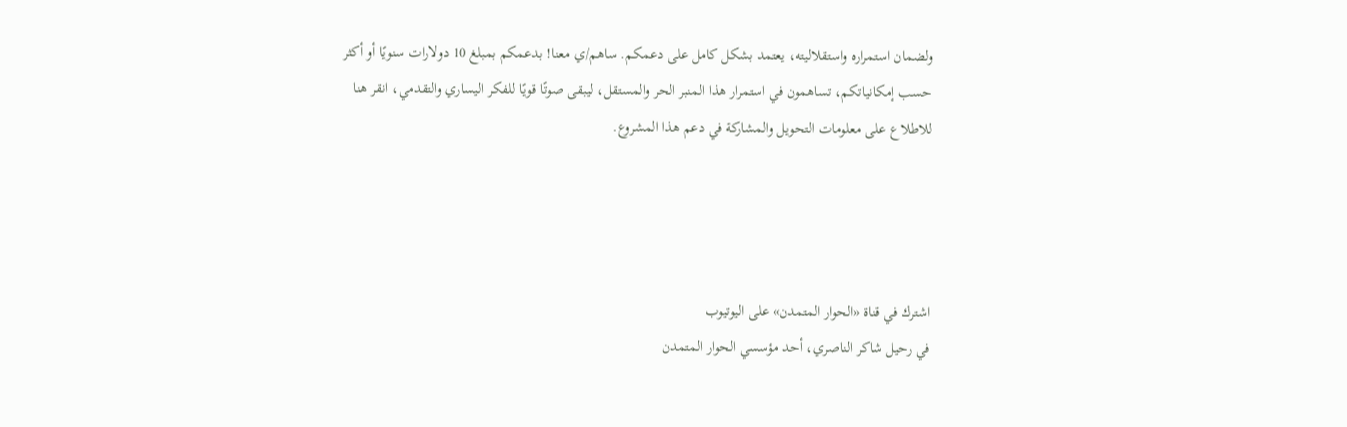ولضمان استمراره واستقلاليته، يعتمد بشكل كامل على دعمكم. ساهم/ي معنا! بدعمكم بمبلغ 10 دولارات سنويًا أو أكثر حسب إمكانياتكم، تساهمون في استمرار هذا المنبر الحر والمستقل، ليبقى صوتًا قويًا للفكر اليساري والتقدمي، انقر هنا للاطلاع على معلومات التحويل والمشاركة في دعم هذا المشروع.




اشترك في قناة «الحوار المتمدن» على اليوتيوب
في رحيل شاكر الناصري، أحد مؤسسي الحوار المتمدن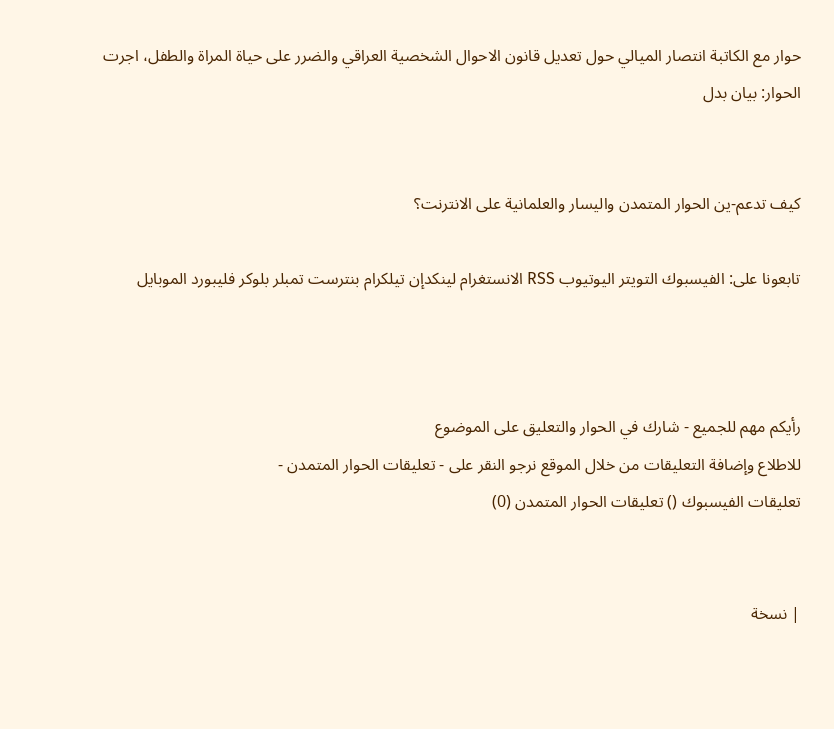حوار مع الكاتبة انتصار الميالي حول تعديل قانون الاحوال الشخصية العراقي والضرر على حياة المراة والطفل، اجرت الحوار: بيان بدل


كيف تدعم-ين الحوار المتمدن واليسار والعلمانية على الانترنت؟

تابعونا على: الفيسبوك التويتر اليوتيوب RSS الانستغرام لينكدإن تيلكرام بنترست تمبلر بلوكر فليبورد الموبايل



رأيكم مهم للجميع - شارك في الحوار والتعليق على الموضوع
للاطلاع وإضافة التعليقات من خلال الموقع نرجو النقر على - تعليقات الحوار المتمدن -
تعليقات الفيسبوك () تعليقات الحوار المتمدن (0)


| نسخة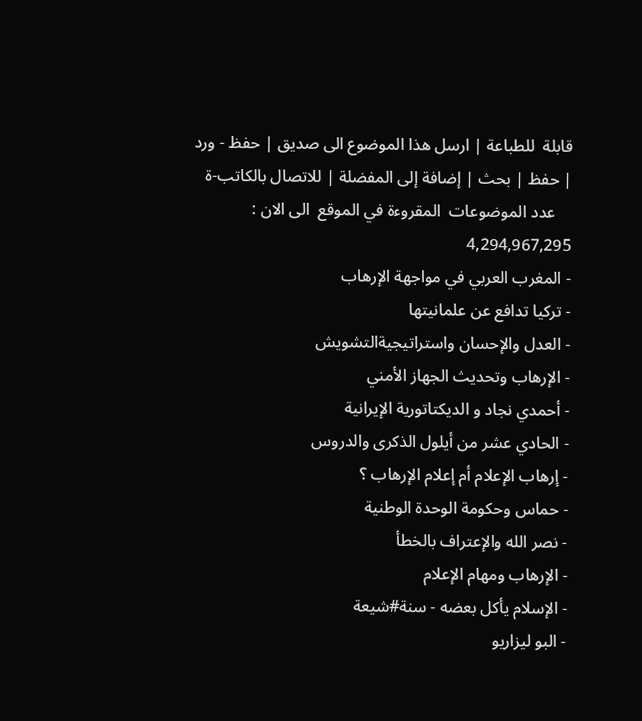قابلة  للطباعة | ارسل هذا الموضوع الى صديق | حفظ - ورد
| حفظ | بحث | إضافة إلى المفضلة | للاتصال بالكاتب-ة
    عدد الموضوعات  المقروءة في الموقع  الى الان : 4,294,967,295
- المغرب العربي في مواجهة الإرهاب
- تركيا تدافع عن علمانيتها
- العدل والإحسان واستراتيجيةالتشويش
- الإرهاب وتحديث الجهاز الأمني
- أحمدي نجاد و الديكتاتورية الإيرانية
- الحادي عشر من أيلول الذكرى والدروس
- إرهاب الإعلام أم إعلام الإرهاب ؟
- حماس وحكومة الوحدة الوطنية
- نصر الله والإعتراف بالخطأ
- الإرهاب ومهام الإعلام
- الإسلام يأكل بعضه - سنة#شيعة
- البو ليزاريو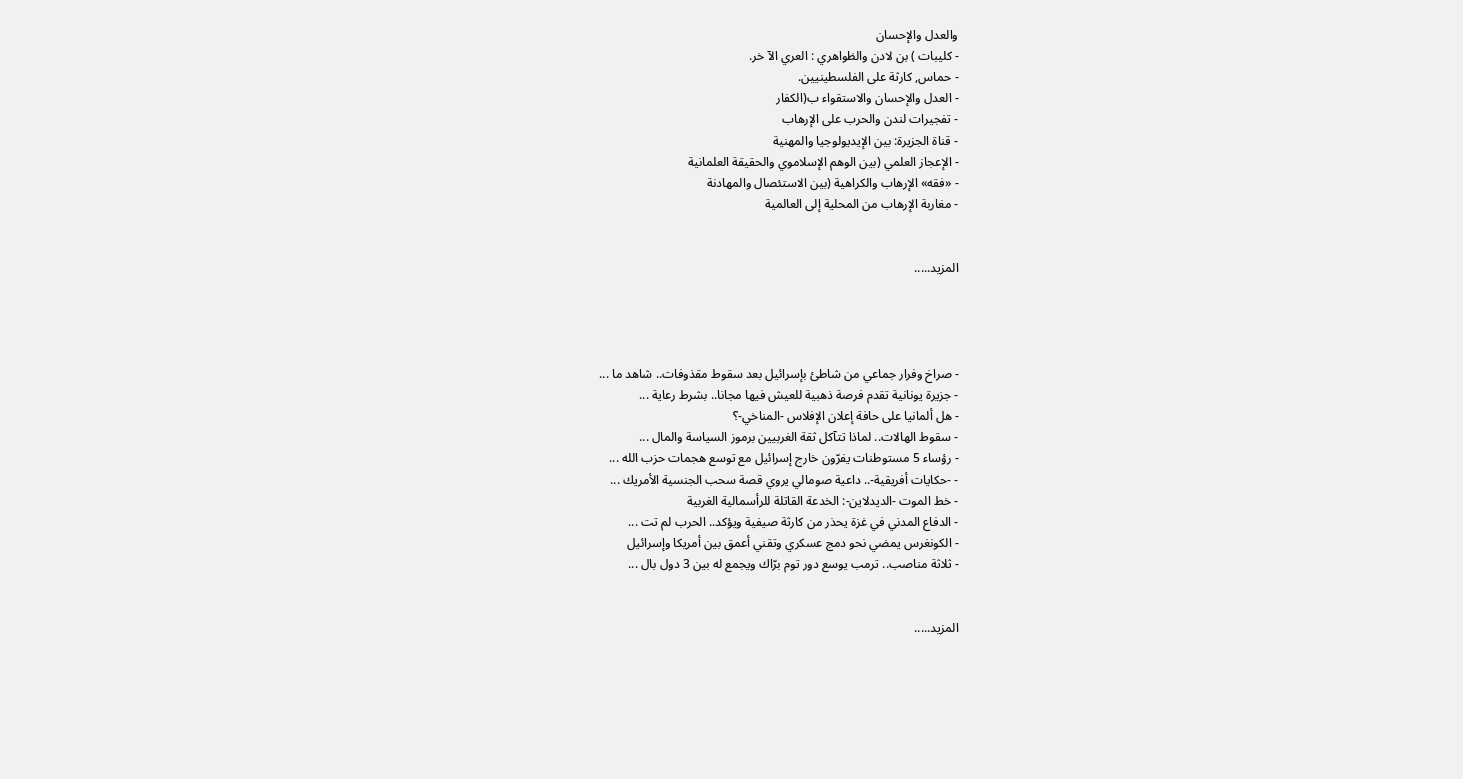والعدل والإحسان
- كليبات ) بن لادن والظواهري : العري الآ خر.
- حماس, كارثة على الفلسطينيين.
- العدل والإحسان والاستقواء ب(الكفار
- تفجيرات لندن والحرب على الإرهاب
- قناة الجزيرة: بين الإيديولوجيا والمهنية
- الإعجاز العلمي (بين الوهم الإسلاموي والحقيقة العلمانية
- «فقه» الإرهاب والكراهية (بين الاستئصال والمهادنة
- مغاربة الإرهاب من المحلية إلى العالمية


المزيد.....




- صراخ وفرار جماعي من شاطئ بإسرائيل بعد سقوط مقذوفات.. شاهد ما ...
- جزيرة يونانية تقدم فرصة ذهبية للعيش فيها مجانا.. بشرط رعاية ...
- هل ألمانيا على حافة إعلان الإفلاس -المناخي-؟
- سقوط الهالات.. لماذا تتآكل ثقة الغربيين برموز السياسة والمال ...
- رؤساء 5 مستوطنات يفرّون خارج إسرائيل مع توسع هجمات حزب الله ...
- -حكايات أفريقية-.. داعية صومالي يروي قصة سحب الجنسية الأمريك ...
- خط الموت -الديدلاين-: الخدعة القاتلة للرأسمالية الغربية
- الدفاع المدني في غزة يحذر من كارثة صيفية ويؤكد.. الحرب لم تت ...
- الكونغرس يمضي نحو دمج عسكري وتقني أعمق بين أمريكا وإسرائيل
- ثلاثة مناصب.. ترمب يوسع دور توم برّاك ويجمع له بين 3 دول بال ...


المزيد.....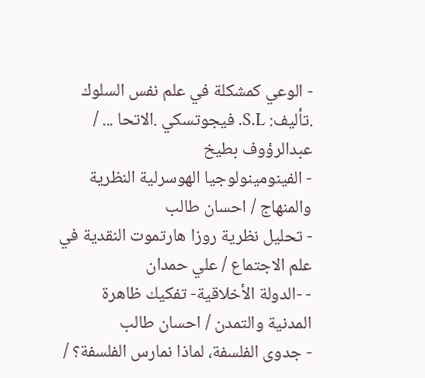- الوعي كمشكلة في علم نفس السلوك .تأليف: S.L. فيجوتسكي .الاتحا ... / عبدالرؤوف بطيخ
- الفينومينولوجيا الهوسرلية النظرية والمنهاج / احسان طالب
- تحليل نظرية روزا هارتموت النقدية في علم الاجتماع / علي حمدان
- -الدولة الأخلاقية- تفكيك ظاهرة المدنية والتمدن / احسان طالب
- جدوى الفلسفة، لماذا نمارس الفلسفة؟ /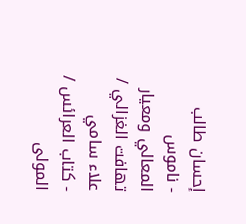إحسان طالب
- ناموس المعالي ومعيار تهافت الغزالي / علاء سامي
- كتاب العرائس / المولى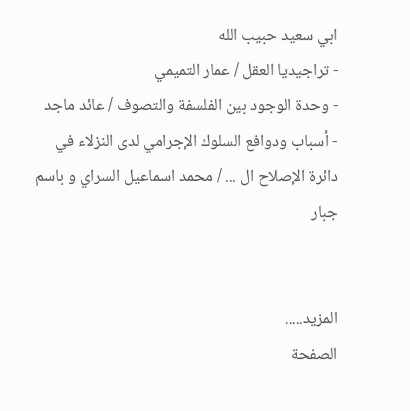ابي سعيد حبيب الله
- تراجيديا العقل / عمار التميمي
- وحدة الوجود بين الفلسفة والتصوف / عائد ماجد
- أسباب ودوافع السلوك الإجرامي لدى النزلاء في دائرة الإصلاح ال ... / محمد اسماعيل السراي و باسم جبار


المزيد.....
الصفحة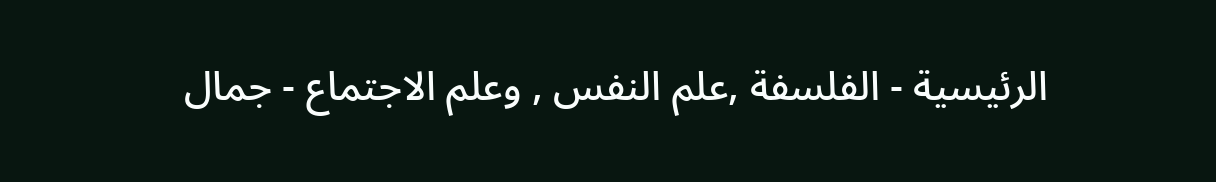الرئيسية - الفلسفة ,علم النفس , وعلم الاجتماع - جمال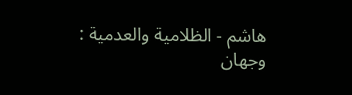هاشم - الظلامية والعدمية : وجهان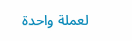لعملة واحدة